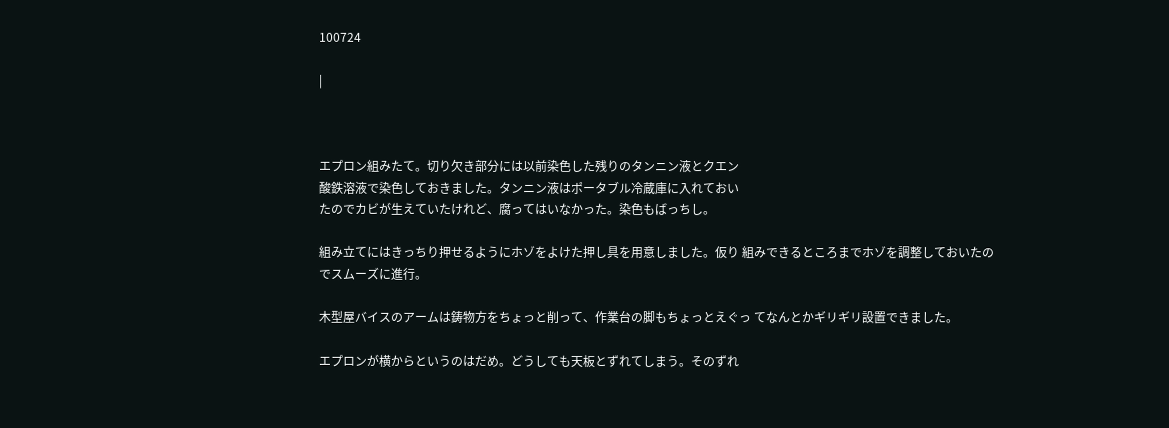100724

|



エプロン組みたて。切り欠き部分には以前染色した残りのタンニン液とクエン
酸鉄溶液で染色しておきました。タンニン液はポータブル冷蔵庫に入れておい
たのでカビが生えていたけれど、腐ってはいなかった。染色もばっちし。

組み立てにはきっちり押せるようにホゾをよけた押し具を用意しました。仮り 組みできるところまでホゾを調整しておいたのでスムーズに進行。

木型屋バイスのアームは鋳物方をちょっと削って、作業台の脚もちょっとえぐっ てなんとかギリギリ設置できました。

エプロンが横からというのはだめ。どうしても天板とずれてしまう。そのずれ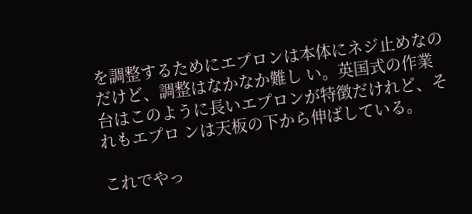を調整するためにエプロンは本体にネジ止めなのだけど、調整はなかなか難し い。英国式の作業台はこのように長いエプロンが特徴だけれど、それもエプロ ンは天板の下から伸ばしている。

これでやっ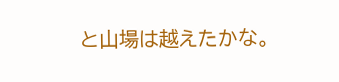と山場は越えたかな。